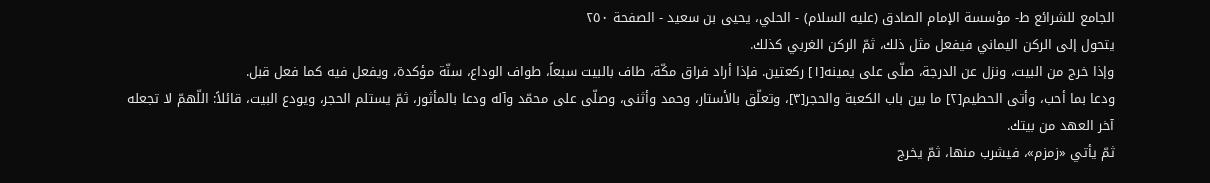الجامع للشرائع ط- مؤسسة الإمام الصادق (عليه السلام) - الحلي، يحيى بن سعيد - الصفحة ٢٥٠
يتحول إلى الركن اليماني فيفعل مثل ذلك، ثمّ الركن الغربي كذلك.
وإذا خرج من البيت، ونزل عن الدرجة، صلّى على يمينه[١] ركعتين. فإذا أراد فراق مكّة، طاف بالبيت سبعاً، طواف الوداع، سنّة مؤكدة، ويفعل فيه كما فعل قبل.
ودعا بما أحب، وأتى الحطيم[٢] ما بين باب الكعبة والحجر[٣]، وتعلّق بالأستار، وحمد وأثنى، وصلّى على محمّد وآله ودعا بالمأثور، ثمّ يستلم الحجر، ويودع البيت، قائلاً: اللّهمّ لا تجعله آخر العهد من بيتك.
ثمّ يأتي «زمزم»، فيشرب منها، ثمّ يخرج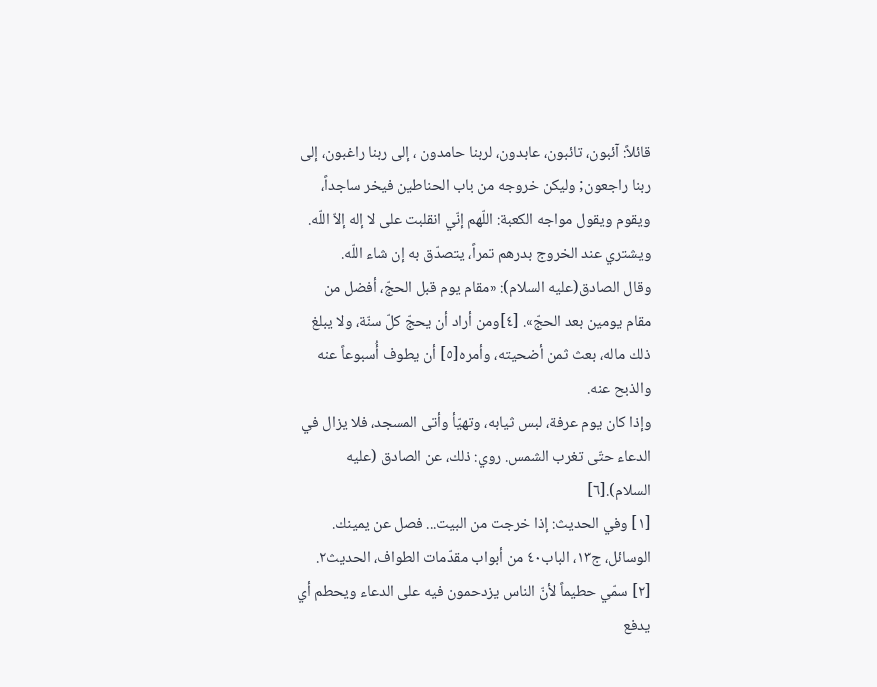قائلاً: آئبون، تائبون، عابدون، لربنا حامدون ، إلى ربنا راغبون، إلى ربنا راجعون; وليكن خروجه من باب الحناطين فيخر ساجداً، ويقوم ويقول مواجه الكعبة: اللّهم إنّي انقلبت على لا إله إلاّ اللّه.
ويشتري عند الخروج بدرهم تمراً، يتصدّق به إن شاء اللّه.
وقال الصادق(عليه السلام): «مقام يوم قبل الحجّ، أفضل من مقام يومين بعد الحجّ». [٤]ومن أراد أن يحجّ كلّ سنّة، ولا يبلغ ذلك ماله، بعث ثمن أضحيته، وأمره[٥] أن يطوف أُسبوعاً عنه والذبح عنه.
وإذا كان يوم عرفة، لبس ثيابه، وتهيّأ وأتى المسجد، فلا يزال في الدعاء حتّى تغرب الشمس. روي: ذلك، عن الصادق (عليه السلام).[٦]
[١] وفي الحديث: إذا خرجت من البيت... فصل عن يمينك. الوسائل، ج١٣، الباب٤٠ من أبواب مقدّمات الطواف، الحديث٢.
[٢] سمّي حطيماً لأنّ الناس يزدحمون فيه على الدعاء ويحطم أي يدفع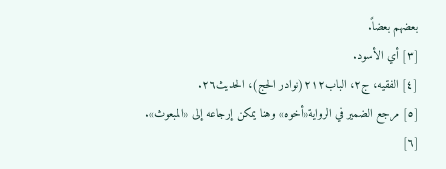بعضهم بعضاً.
[٣] أي الأسود.
[٤] الفقيه، ج٢، الباب٢١٢(نوادر الحج)، الحديث٢٦.
[٥] مرجع الضمير في الرواية«أخوه» وهنا يمكن إرجاعه إلى «المبعوث».
[٦]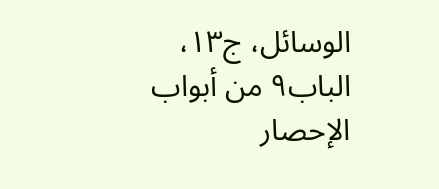الوسائل، ج١٣، الباب٩ من أبواب الإحصار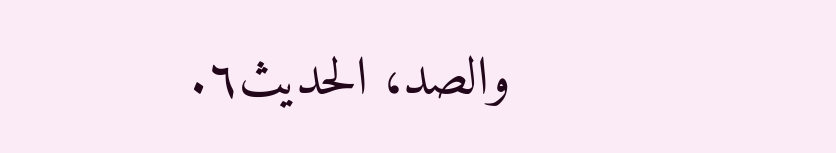والصد، الحديث٦.